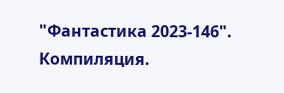"Фантастика 2023-146". Компиляция.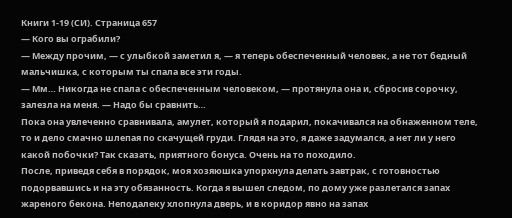Книги 1-19 (СИ). Страница 657
— Кого вы ограбили?
— Между прочим, — с улыбкой заметил я, — я теперь обеспеченный человек, а не тот бедный мальчишка, с которым ты спала все эти годы.
— Мм… Никогда не спала с обеспеченным человеком, — протянула она и, сбросив сорочку, залезла на меня. — Надо бы сравнить…
Пока она увлеченно сравнивала, амулет, который я подарил, покачивался на обнаженном теле, то и дело смачно шлепая по скачущей груди. Глядя на это, я даже задумался, а нет ли у него какой побочки? Так сказать, приятного бонуса. Очень на то походило.
После, приведя себя в порядок, моя хозяюшка упорхнула делать завтрак, с готовностью подорвавшись и на эту обязанность. Когда я вышел следом, по дому уже разлетался запах жареного бекона. Неподалеку хлопнула дверь, и в коридор явно на запах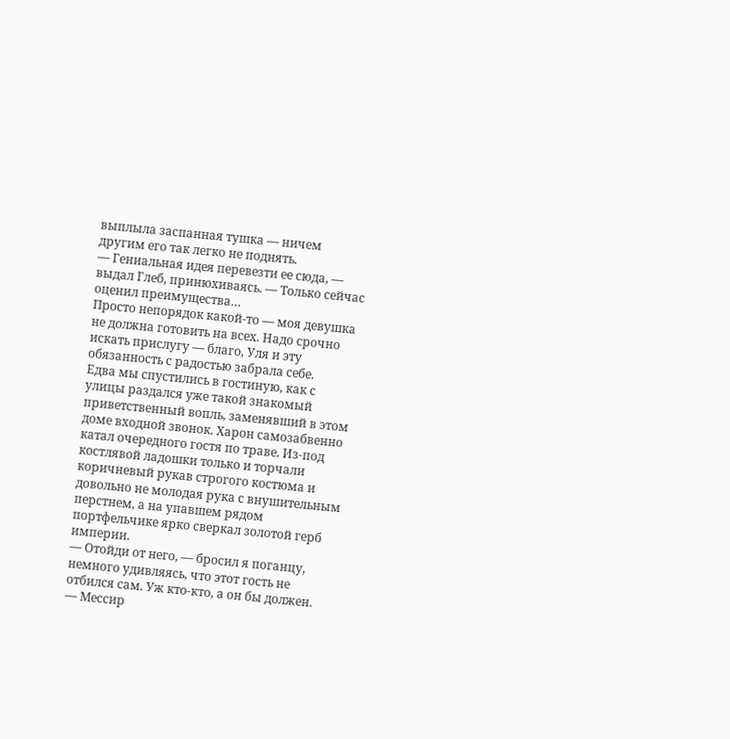выплыла заспанная тушка — ничем другим его так легко не поднять.
— Гениальная идея перевезти ее сюда, — выдал Глеб, принюхиваясь. — Только сейчас оценил преимущества…
Просто непорядок какой-то — моя девушка не должна готовить на всех. Надо срочно искать прислугу — благо, Уля и эту обязанность с радостью забрала себе.
Едва мы спустились в гостиную, как с улицы раздался уже такой знакомый приветственный вопль, заменявший в этом доме входной звонок. Харон самозабвенно катал очередного гостя по траве. Из-под костлявой ладошки только и торчали коричневый рукав строгого костюма и довольно не молодая рука с внушительным перстнем, а на упавшем рядом портфельчике ярко сверкал золотой герб империи.
— Отойди от него, — бросил я поганцу, немного удивляясь, что этот гость не отбился сам. Уж кто-кто, а он бы должен.
— Мессир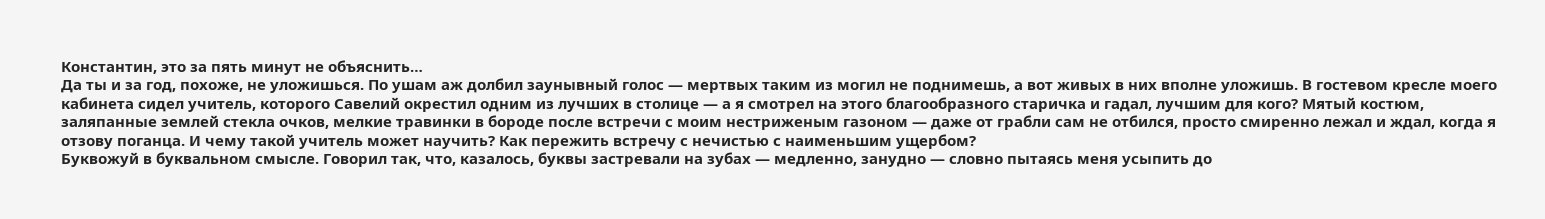Константин, это за пять минут не объяснить…
Да ты и за год, похоже, не уложишься. По ушам аж долбил заунывный голос — мертвых таким из могил не поднимешь, а вот живых в них вполне уложишь. В гостевом кресле моего кабинета сидел учитель, которого Савелий окрестил одним из лучших в столице — а я смотрел на этого благообразного старичка и гадал, лучшим для кого? Мятый костюм, заляпанные землей стекла очков, мелкие травинки в бороде после встречи с моим нестриженым газоном — даже от грабли сам не отбился, просто смиренно лежал и ждал, когда я отзову поганца. И чему такой учитель может научить? Как пережить встречу с нечистью с наименьшим ущербом?
Буквожуй в буквальном смысле. Говорил так, что, казалось, буквы застревали на зубах — медленно, занудно — словно пытаясь меня усыпить до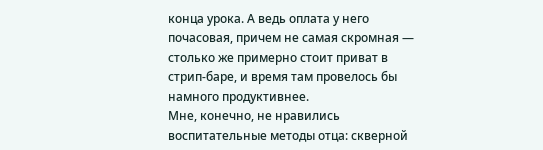конца урока. А ведь оплата у него почасовая, причем не самая скромная — столько же примерно стоит приват в стрип-баре, и время там провелось бы намного продуктивнее.
Мне, конечно, не нравились воспитательные методы отца: скверной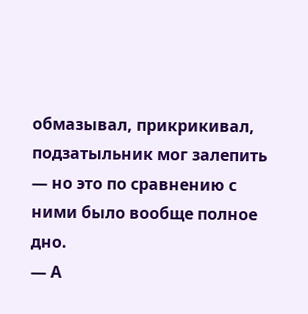обмазывал, прикрикивал, подзатыльник мог залепить — но это по сравнению с ними было вообще полное дно.
— А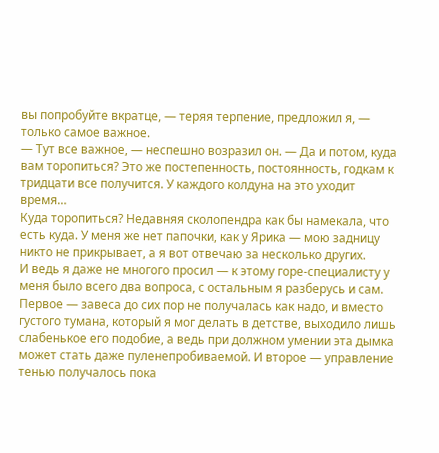вы попробуйте вкратце, — теряя терпение, предложил я, — только самое важное.
— Тут все важное, — неспешно возразил он. — Да и потом, куда вам торопиться? Это же постепенность, постоянность, годкам к тридцати все получится. У каждого колдуна на это уходит время…
Куда торопиться? Недавняя сколопендра как бы намекала, что есть куда. У меня же нет папочки, как у Ярика — мою задницу никто не прикрывает, а я вот отвечаю за несколько других.
И ведь я даже не многого просил — к этому горе-специалисту у меня было всего два вопроса, с остальным я разберусь и сам. Первое — завеса до сих пор не получалась как надо, и вместо густого тумана, который я мог делать в детстве, выходило лишь слабенькое его подобие, а ведь при должном умении эта дымка может стать даже пуленепробиваемой. И второе — управление тенью получалось пока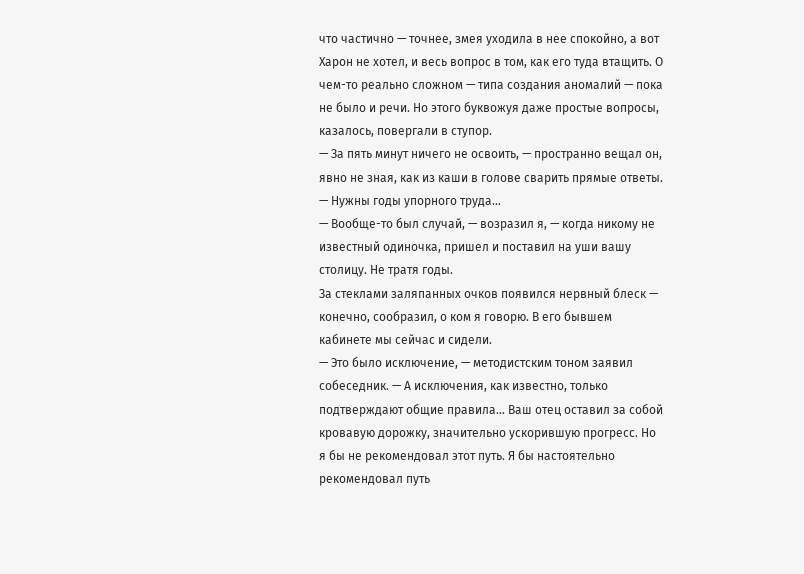что частично — точнее, змея уходила в нее спокойно, а вот Харон не хотел, и весь вопрос в том, как его туда втащить. О чем-то реально сложном — типа создания аномалий — пока не было и речи. Но этого буквожуя даже простые вопросы, казалось, повергали в ступор.
— За пять минут ничего не освоить, — пространно вещал он, явно не зная, как из каши в голове сварить прямые ответы. — Нужны годы упорного труда…
— Вообще-то был случай, — возразил я, — когда никому не известный одиночка, пришел и поставил на уши вашу столицу. Не тратя годы.
За стеклами заляпанных очков появился нервный блеск — конечно, сообразил, о ком я говорю. В его бывшем кабинете мы сейчас и сидели.
— Это было исключение, — методистским тоном заявил собеседник. — А исключения, как известно, только подтверждают общие правила… Ваш отец оставил за собой кровавую дорожку, значительно ускорившую прогресс. Но я бы не рекомендовал этот путь. Я бы настоятельно рекомендовал путь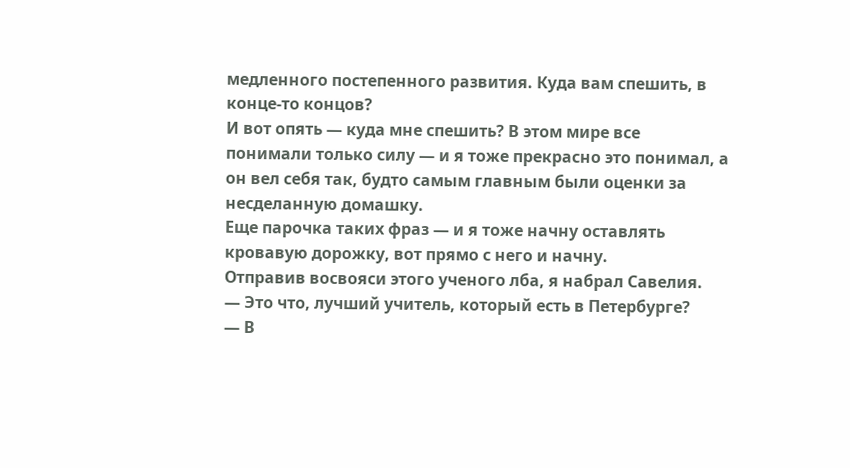медленного постепенного развития. Куда вам спешить, в конце-то концов?
И вот опять — куда мне спешить? В этом мире все понимали только силу — и я тоже прекрасно это понимал, а он вел себя так, будто самым главным были оценки за несделанную домашку.
Еще парочка таких фраз — и я тоже начну оставлять кровавую дорожку, вот прямо с него и начну.
Отправив восвояси этого ученого лба, я набрал Савелия.
— Это что, лучший учитель, который есть в Петербурге?
— В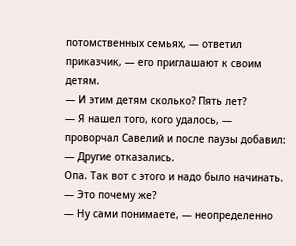потомственных семьях, — ответил приказчик, — его приглашают к своим детям.
— И этим детям сколько? Пять лет?
— Я нашел того, кого удалось, — проворчал Савелий и после паузы добавил: — Другие отказались.
Опа. Так вот с этого и надо было начинать.
— Это почему же?
— Ну сами понимаете, — неопределенно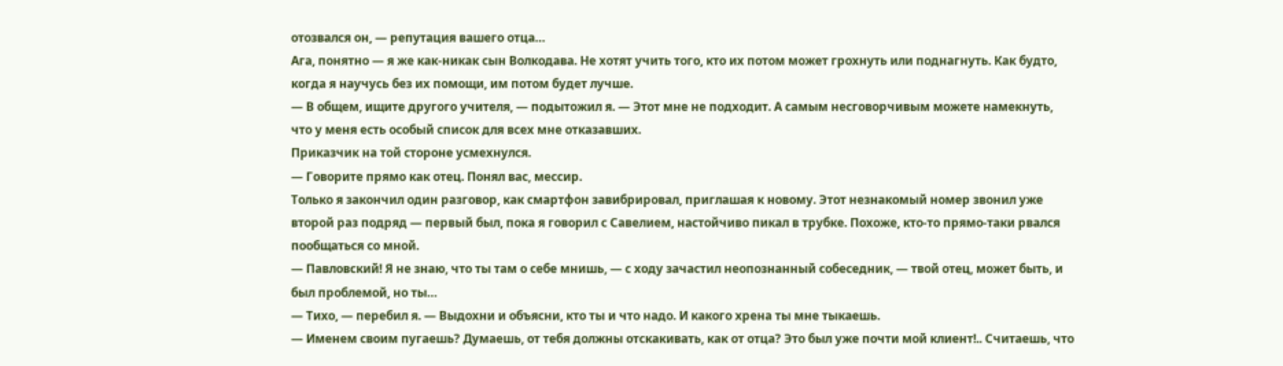отозвался он, — репутация вашего отца…
Ага, понятно — я же как-никак сын Волкодава. Не хотят учить того, кто их потом может грохнуть или поднагнуть. Как будто, когда я научусь без их помощи, им потом будет лучше.
— В общем, ищите другого учителя, — подытожил я. — Этот мне не подходит. А самым несговорчивым можете намекнуть, что у меня есть особый список для всех мне отказавших.
Приказчик на той стороне усмехнулся.
— Говорите прямо как отец. Понял вас, мессир.
Только я закончил один разговор, как смартфон завибрировал, приглашая к новому. Этот незнакомый номер звонил уже второй раз подряд — первый был, пока я говорил с Савелием, настойчиво пикал в трубке. Похоже, кто-то прямо-таки рвался пообщаться со мной.
— Павловский! Я не знаю, что ты там о себе мнишь, — с ходу зачастил неопознанный собеседник, — твой отец, может быть, и был проблемой, но ты…
— Тихо, — перебил я. — Выдохни и объясни, кто ты и что надо. И какого хрена ты мне тыкаешь.
— Именем своим пугаешь? Думаешь, от тебя должны отскакивать, как от отца? Это был уже почти мой клиент!.. Считаешь, что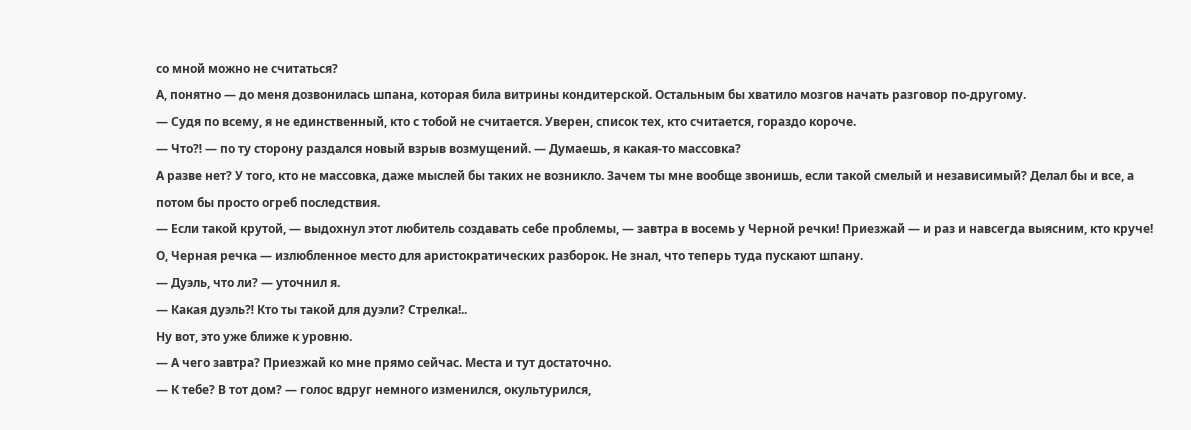со мной можно не считаться?
А, понятно — до меня дозвонилась шпана, которая била витрины кондитерской. Остальным бы хватило мозгов начать разговор по-другому.
— Судя по всему, я не единственный, кто с тобой не считается. Уверен, список тех, кто считается, гораздо короче.
— Что⁈ — по ту сторону раздался новый взрыв возмущений. — Думаешь, я какая-то массовка?
А разве нет? У того, кто не массовка, даже мыслей бы таких не возникло. Зачем ты мне вообще звонишь, если такой смелый и независимый? Делал бы и все, а потом бы просто огреб последствия.
— Если такой крутой, — выдохнул этот любитель создавать себе проблемы, — завтра в восемь у Черной речки! Приезжай — и раз и навсегда выясним, кто круче!
О, Черная речка — излюбленное место для аристократических разборок. Не знал, что теперь туда пускают шпану.
— Дуэль, что ли? — уточнил я.
— Какая дуэль⁈ Кто ты такой для дуэли? Стрелка!..
Ну вот, это уже ближе к уровню.
— А чего завтра? Приезжай ко мне прямо сейчас. Места и тут достаточно.
— К тебе? В тот дом? — голос вдруг немного изменился, окультурился,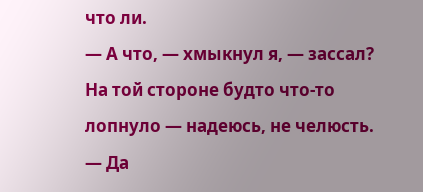что ли.
— А что, — хмыкнул я, — зассал?
На той стороне будто что-то лопнуло — надеюсь, не челюсть.
— Да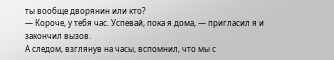ты вообще дворянин или кто?
— Короче, у тебя час. Успевай, пока я дома, — пригласил я и закончил вызов.
А следом, взглянув на часы, вспомнил, что мы с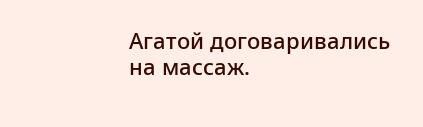Агатой договаривались на массаж.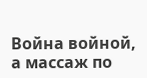Война войной, а массаж по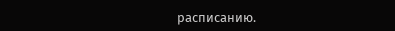расписанию.